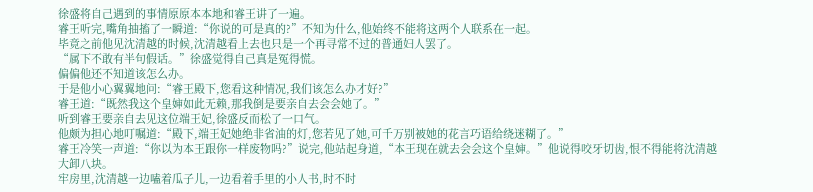徐盛将自己遇到的事情原原本本地和睿王讲了一遍。
睿王听完,嘴角抽搐了一瞬道:“你说的可是真的?”不知为什么,他始终不能将这两个人联系在一起。
毕竟之前他见沈清越的时候,沈清越看上去也只是一个再寻常不过的普通妇人罢了。
“属下不敢有半句假话。”徐盛觉得自己真是冤得慌。
偏偏他还不知道该怎么办。
于是他小心翼翼地问:“睿王殿下,您看这种情况,我们该怎么办才好?”
睿王道:“既然我这个皇婶如此无赖,那我倒是要亲自去会会她了。”
听到睿王要亲自去见这位端王妃,徐盛反而松了一口气。
他颇为担心地叮嘱道:“殿下,端王妃她绝非省油的灯,您若见了她,可千万别被她的花言巧语给绕迷糊了。”
睿王冷笑一声道:“你以为本王跟你一样废物吗?”说完,他站起身道,“本王现在就去会会这个皇婶。”他说得咬牙切齿,恨不得能将沈清越大卸八块。
牢房里,沈清越一边嗑着瓜子儿,一边看着手里的小人书,时不时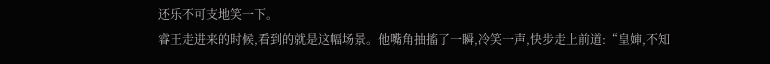还乐不可支地笑一下。
睿王走进来的时候,看到的就是这幅场景。他嘴角抽搐了一瞬,冷笑一声,快步走上前道:“皇婶,不知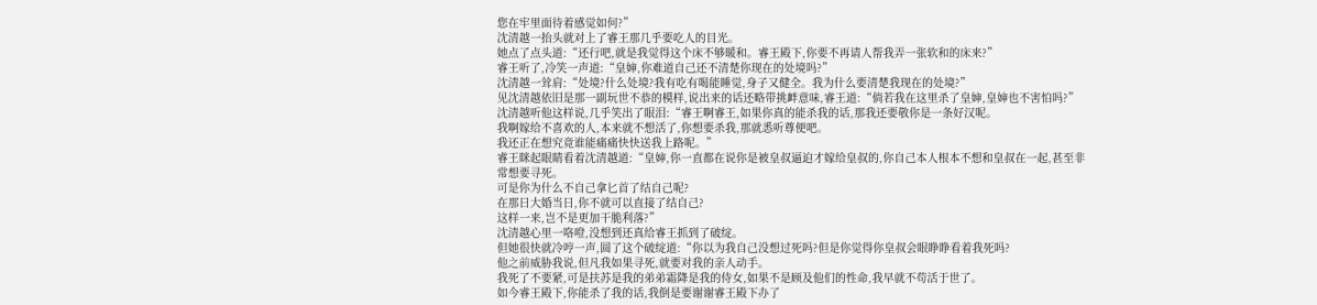您在牢里面待着感觉如何?”
沈清越一抬头就对上了睿王那几乎要吃人的目光。
她点了点头道:“还行吧,就是我觉得这个床不够暖和。睿王殿下,你要不再请人帮我弄一张软和的床来?”
睿王听了,冷笑一声道:“皇婶,你难道自己还不清楚你现在的处境吗?”
沈清越一耸肩:“处境?什么处境?我有吃有喝能睡觉,身子又健全。我为什么要清楚我现在的处境?”
见沈清越依旧是那一副玩世不恭的模样,说出来的话还略带挑衅意味,睿王道:“倘若我在这里杀了皇婶,皇婶也不害怕吗?”
沈清越听他这样说,几乎笑出了眼泪:“睿王啊睿王,如果你真的能杀我的话,那我还要敬你是一条好汉呢。
我啊嫁给不喜欢的人,本来就不想活了,你想要杀我,那就悉听尊便吧。
我还正在想究竟谁能痛痛快快送我上路呢。”
睿王眯起眼睛看着沈清越道:“皇婶,你一直都在说你是被皇叔逼迫才嫁给皇叔的,你自己本人根本不想和皇叔在一起,甚至非常想要寻死。
可是你为什么不自己拿匕首了结自己呢?
在那日大婚当日,你不就可以直接了结自己?
这样一来,岂不是更加干脆利落?”
沈清越心里一咯噔,没想到还真给睿王抓到了破绽。
但她很快就冷哼一声,圆了这个破绽道:“你以为我自己没想过死吗?但是你觉得你皇叔会眼睁睁看着我死吗?
他之前威胁我说,但凡我如果寻死,就要对我的亲人动手。
我死了不要紧,可是扶苏是我的弟弟霜降是我的侍女,如果不是顾及他们的性命,我早就不苟活于世了。
如今睿王殿下,你能杀了我的话,我倒是要谢谢睿王殿下办了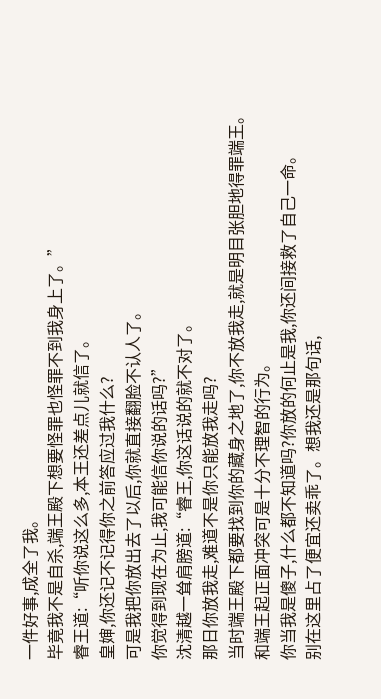一件好事,成全了我。
毕竟我不是自杀,端王殿下想要怪罪也怪罪不到我身上了。”
睿王道:“听你说这么多,本王还差点儿就信了。
皇婶,你还记不记得你之前答应过我什么?
可是我把你放出去了以后,你就直接翻脸不认人了。
你觉得到现在为止,我可能信你说的话吗?”
沈清越一耸肩膀道:“睿王,你这话说的就不对了。
那日你放我走,难道不是你只能放我走吗?
当时端王殿下都要找到你的藏身之地了,你不放我走,就是明目张胆地得罪端王。
和端王起正面冲突可是十分不理智的行为。
你当我是傻子,什么都不知道吗?你放的何止是我,你还间接救了自己一命。
别在这里占了便宜还卖乖了。想我还是那句话,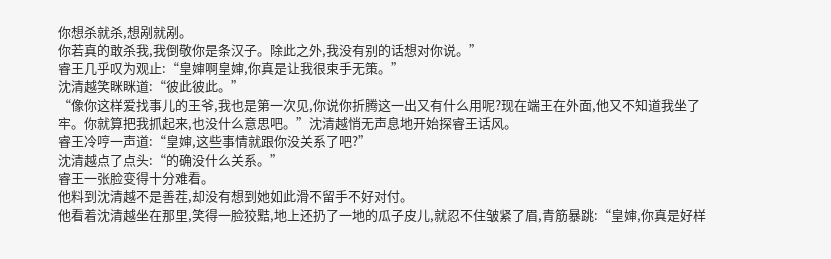你想杀就杀,想剐就剐。
你若真的敢杀我,我倒敬你是条汉子。除此之外,我没有别的话想对你说。”
睿王几乎叹为观止:“皇婶啊皇婶,你真是让我很束手无策。”
沈清越笑眯眯道:“彼此彼此。”
“像你这样爱找事儿的王爷,我也是第一次见,你说你折腾这一出又有什么用呢?现在端王在外面,他又不知道我坐了牢。你就算把我抓起来,也没什么意思吧。”沈清越悄无声息地开始探睿王话风。
睿王冷哼一声道:“皇婶,这些事情就跟你没关系了吧?”
沈清越点了点头:“的确没什么关系。”
睿王一张脸变得十分难看。
他料到沈清越不是善茬,却没有想到她如此滑不留手不好对付。
他看着沈清越坐在那里,笑得一脸狡黠,地上还扔了一地的瓜子皮儿,就忍不住皱紧了眉,青筋暴跳:“皇婶,你真是好样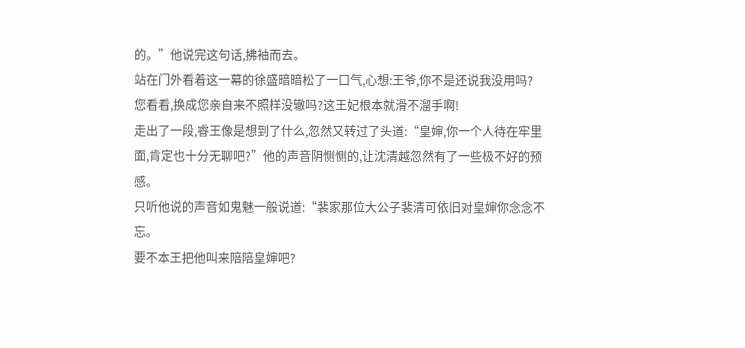的。”他说完这句话,拂袖而去。
站在门外看着这一幕的徐盛暗暗松了一口气,心想:王爷,你不是还说我没用吗?
您看看,换成您亲自来不照样没辙吗?这王妃根本就滑不溜手啊!
走出了一段,睿王像是想到了什么,忽然又转过了头道:“皇婶,你一个人待在牢里面,肯定也十分无聊吧?”他的声音阴恻恻的,让沈清越忽然有了一些极不好的预感。
只听他说的声音如鬼魅一般说道:“裴家那位大公子裴清可依旧对皇婶你念念不忘。
要不本王把他叫来陪陪皇婶吧?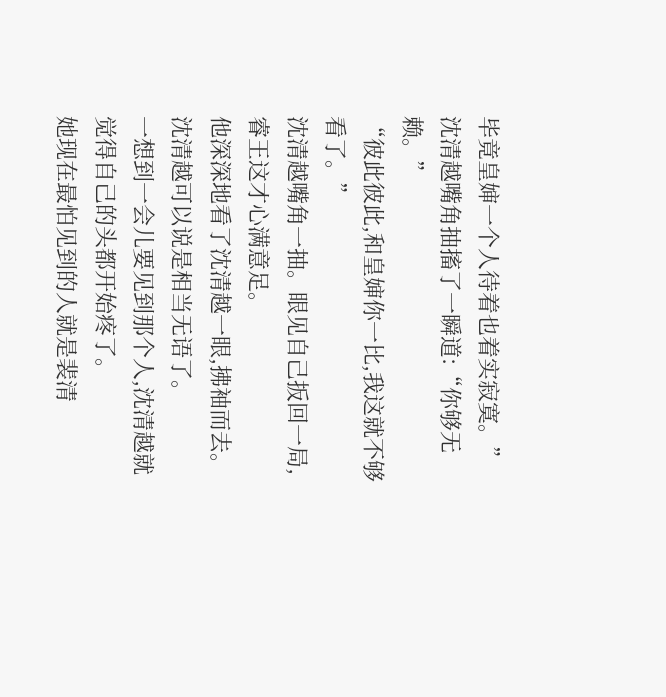毕竟皇婶一个人待着也着实寂寞。”
沈清越嘴角抽搐了一瞬道:“你够无赖。”
“彼此彼此,和皇婶你一比,我这就不够看了。”
沈清越嘴角一抽。眼见自己扳回一局,睿王这才心满意足。
他深深地看了沈清越一眼,拂袖而去。
沈清越可以说是相当无语了。
一想到一会儿要见到那个人,沈清越就觉得自己的头都开始疼了。
她现在最怕见到的人就是裴清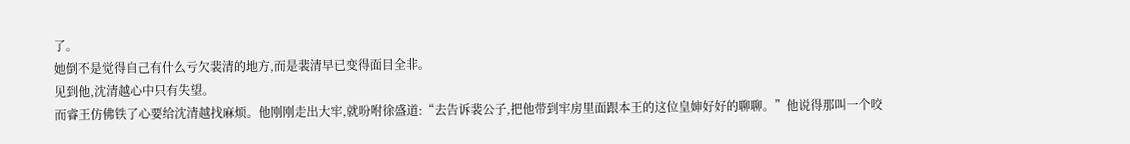了。
她倒不是觉得自己有什么亏欠裴清的地方,而是裴清早已变得面目全非。
见到他,沈清越心中只有失望。
而睿王仿佛铁了心要给沈清越找麻烦。他刚刚走出大牢,就吩咐徐盛道:“去告诉裴公子,把他带到牢房里面跟本王的这位皇婶好好的聊聊。”他说得那叫一个咬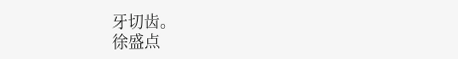牙切齿。
徐盛点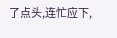了点头,连忙应下,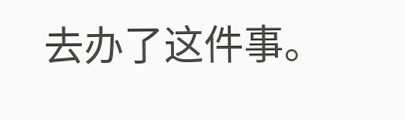去办了这件事。